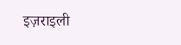इज़राइली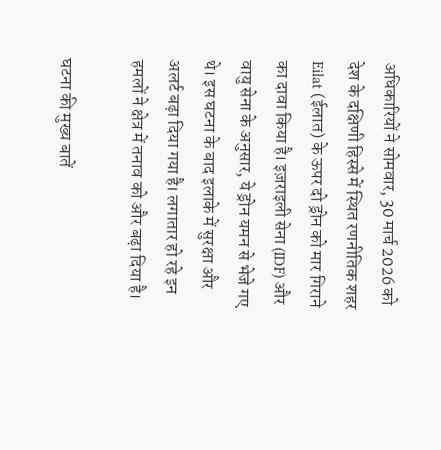अधिकारियों ने सोमवार, 30 मार्च 2026 को देश के दक्षिणी हिस्से में स्थित रणनीतिक शहर Eilat (ईलात) के ऊपर दो ड्रोन को मार गिराने का दावा किया है। इज़राइली सेना (IDF) और वायु सेना के अनुसार, ये ड्रोन यमन से भेजे गए थे। इस घटना के बाद इलाके में सुरक्षा और अलर्ट बढ़ा दिया गया है। लगातार हो रहे इन हमलों ने क्षेत्र में तनाव को और बढ़ा दिया है।

घटना की मुख्य बातें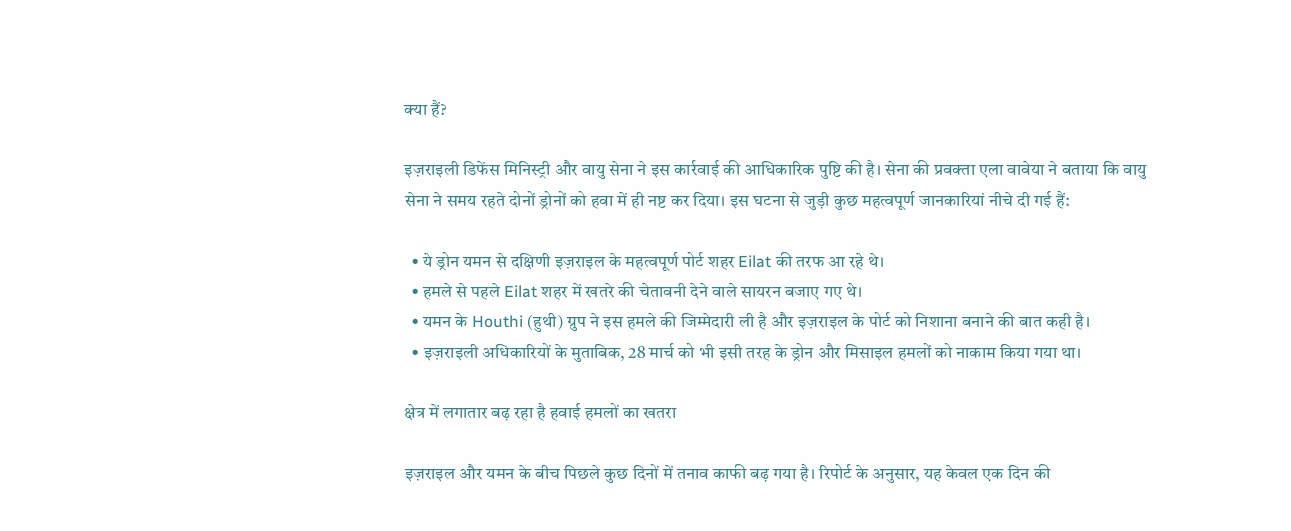क्या हैं?

इज़राइली डिफेंस मिनिस्ट्री और वायु सेना ने इस कार्रवाई की आधिकारिक पुष्टि की है। सेना की प्रवक्ता एला वावेया ने बताया कि वायु सेना ने समय रहते दोनों ड्रोनों को हवा में ही नष्ट कर दिया। इस घटना से जुड़ी कुछ महत्वपूर्ण जानकारियां नीचे दी गई हैं:

  • ये ड्रोन यमन से दक्षिणी इज़राइल के महत्वपूर्ण पोर्ट शहर Eilat की तरफ आ रहे थे।
  • हमले से पहले Eilat शहर में खतरे की चेतावनी देने वाले सायरन बजाए गए थे।
  • यमन के Houthi (हुथी) ग्रुप ने इस हमले की जिम्मेदारी ली है और इज़राइल के पोर्ट को निशाना बनाने की बात कही है।
  • इज़राइली अधिकारियों के मुताबिक, 28 मार्च को भी इसी तरह के ड्रोन और मिसाइल हमलों को नाकाम किया गया था।

क्षेत्र में लगातार बढ़ रहा है हवाई हमलों का खतरा

इज़राइल और यमन के बीच पिछले कुछ दिनों में तनाव काफी बढ़ गया है। रिपोर्ट के अनुसार, यह केवल एक दिन की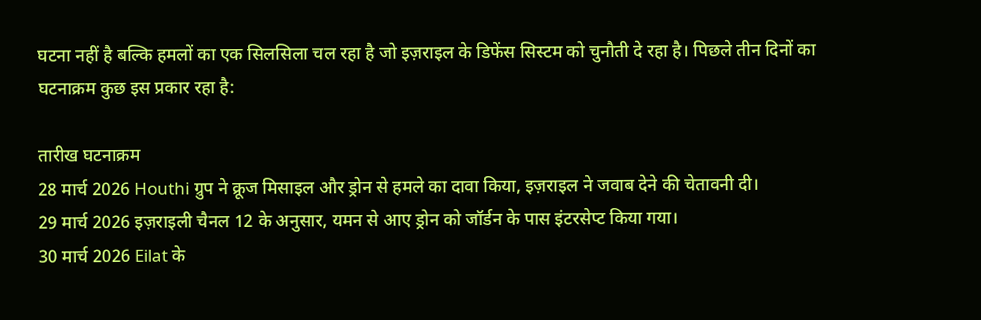घटना नहीं है बल्कि हमलों का एक सिलसिला चल रहा है जो इज़राइल के डिफेंस सिस्टम को चुनौती दे रहा है। पिछले तीन दिनों का घटनाक्रम कुछ इस प्रकार रहा है:

तारीख घटनाक्रम
28 मार्च 2026 Houthi ग्रुप ने क्रूज मिसाइल और ड्रोन से हमले का दावा किया, इज़राइल ने जवाब देने की चेतावनी दी।
29 मार्च 2026 इज़राइली चैनल 12 के अनुसार, यमन से आए ड्रोन को जॉर्डन के पास इंटरसेप्ट किया गया।
30 मार्च 2026 Eilat के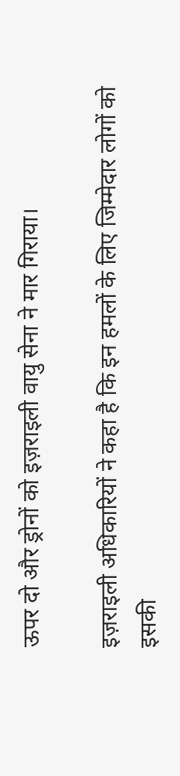ऊपर दो और ड्रोनों को इज़राइली वायु सेना ने मार गिराया।

इज़राइली अधिकारियों ने कहा है कि इन हमलों के लिए जिम्मेदार लोगों को इसकी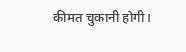कीमत चुकानी होगी।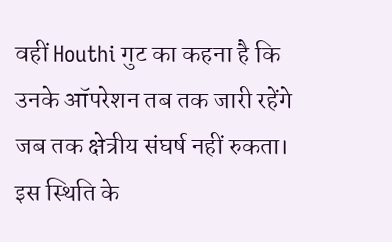वहीं Houthi गुट का कहना है कि उनके ऑपरेशन तब तक जारी रहेंगे जब तक क्षेत्रीय संघर्ष नहीं रुकता। इस स्थिति के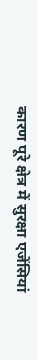कारण पूरे क्षेत्र में सुरक्षा एजेंसियां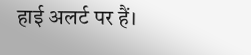हाई अलर्ट पर हैं।